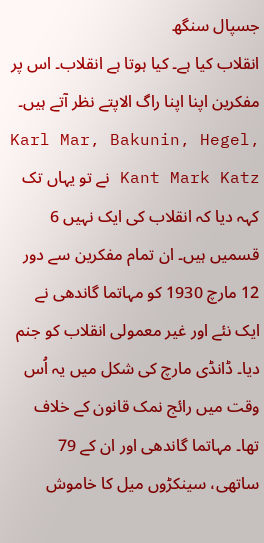جسپال سنگھ
انقلاب کیا ہے۔ کیا ہوتا ہے انقلاب۔ اس پر مفکرین اپنا اپنا راگ الاپتے نظر آتے ہیں۔ Karl Mar, Bakunin, Hegel, Kant Mark Katz نے تو یہاں تک کہہ دیا کہ انقلاب کی ایک نہیں 6 قسمیں ہیں۔ ان تمام مفکرین سے دور 12 مارچ 1930 کو مہاتما گاندھی نے ایک نئے اور غیر معمولی انقلاب کو جنم دیا۔ ڈانڈی مارچ کی شکل میں یہ اُس وقت میں رائج نمک قانون کے خلاف تھا۔ مہاتما گاندھی اور ان کے 79 ساتھی، سینکڑوں میل کا خاموش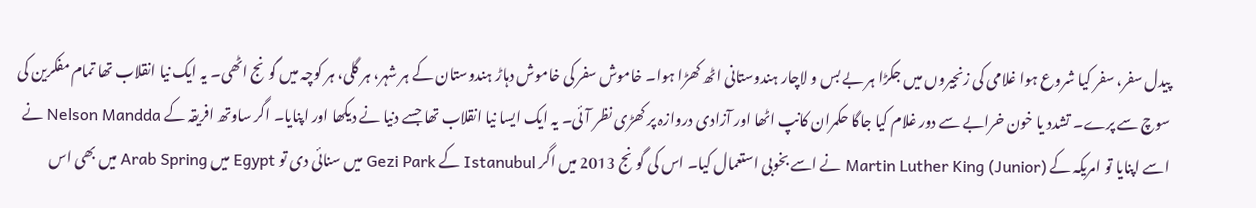پیدل سفر، سفر کیا شروع ہوا غلامی کی زنجیروں میں جکڑا ہر بے بس و لاچار ہندوستانی اٹھ کھڑا ہوا۔ خاموش سفر کی خاموش دہاڑ ہندوستان کے ہر شہر، ہر گلی، ہر کوچہ میں گونج اٹھی۔ یہ ایک نیا انقلاب تھا تمام مفکرین کی سوچ سے پرے۔ تشدد یا خون خرابے سے دور غلام کیا جاگا حکمران کانپ اٹھا اور آزادی دروازہ پر کھڑی نظر آئی۔ یہ ایک ایسا نیا انقلاب تھا جسے دنیا نے دیکھا اور اپنایا۔ اگر ساوتھ افریقہ کے Nelson Mandda نے اسے اپنایا تو امریکہ کے Martin Luther King (Junior) نے اسے بخوبی استعمال کیا۔ اس کی گونج 2013 میں اگر Istanubul کے Gezi Park میں سنائی دی تو Egypt میں Arab Spring میں بھی اس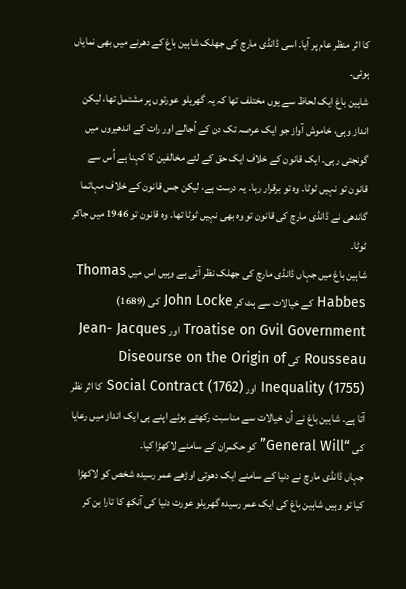کا اثر منظر عام پر آیا۔ اسی ڈانڈی مارچ کی جھلک شاہین باغ کے دھرنے میں بھی نمایاں ہوئی۔
شاہین باغ ایک لحاظ سے یوں مختلف تھا کہ یہ گھریلو عورتوں پر مشتمل تھا، لیکن انداز وہی، خاموش آواز جو ایک عرصہ تک دن کے اُجالے اور رات کے اندھیروں میں گونجتی رہی۔ ایک قانون کے خلاف ایک حق کے لئے مخالفین کا کہنا ہے اُس سے قانون تو نہیں ٹوٹا۔ وہ تو برقرار رہا۔ یہ درست ہے، لیکن جس قانون کے خلاف مہاتما گاندھی نے ڈانڈی مارچ کی قانون تو وہ بھی نہیں ٹوٹا تھا۔ وہ قانون تو 1946 میں جاکر ٹوٹا۔
شاہین باغ میں جہاں ڈانڈی مارچ کی جھلک نظر آتی ہے وہیں اس میں Thomas Habbes کے خیالات سے ہٹ کر John Locke کی (1689) Troatise on Gvil Government اور Jean- Jacques Rousseau کی Diseourse on the Origin of Inequality (1755) اور Social Contract (1762) کا اثر نظر آتا ہے۔ شاہین باغ نے اُن خیالات سے مناسبت رکھتے ہوئے اپنے ہی ایک انداز میں رعایا کی “General Will” کو حکمران کے سامنے لاکھڑا کیا۔
جہاں ڈانڈی مارچ نے دنیا کے سامنے ایک دھوتی اوڑھے عمر رسیدہ شخص کو لاکھڑا کیا تو وہیں شاہین باغ کی ایک عمر رسیدہ گھریلو عورت دنیا کی آنکھ کا تارا بن کر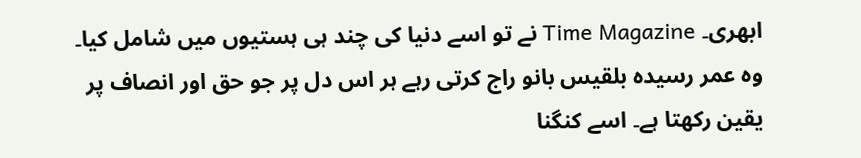ابھری۔ Time Magazine نے تو اسے دنیا کی چند ہی ہستیوں میں شامل کیا۔ وہ عمر رسیدہ بلقیس بانو راج کرتی رہے ہر اس دل پر جو حق اور انصاف پر یقین رکھتا ہے۔ اسے کنگنا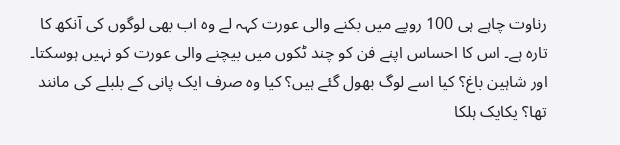رناوت چاہے ہی 100 روپے میں بکنے والی عورت کہہ لے وہ اب بھی لوگوں کی آنکھ کا تارہ ہے۔ اس کا احساس اپنے فن کو چند ٹکوں میں بیچنے والی عورت کو نہیں ہوسکتا۔
اور شاہین باغ؟ کیا اسے لوگ بھول گئے ہیں؟ کیا وہ صرف ایک پانی کے بلبلے کی مانند تھا؟ یکایک ہلکا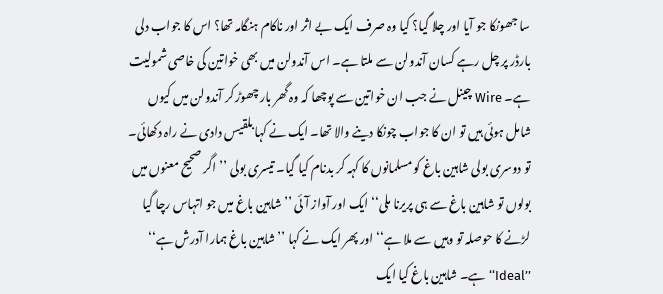سا جھونکا جو آیا اور چلا گیا؟ کیا وہ صرف ایک بے اثر اور ناکام ہنگامہ تھا؟ اس کا جواب دلی بارڈر پر چل رہے کسان آندولن سے ملتا ہے۔ اس آندولن میں بھی خواتین کی خاصی شمولیت ہے۔ Wire چینل نے جب ان خواتین سے پوچھا کہ وہ گھر بار چھوڑ کر آندولن میں کیوں شامل ہوئی ہیں تو ان کا جواب چونکا دینے والا تھا۔ ایک نے کہا بلقیس دادی نے راہ دکھائی۔ تو دوسری بولی شاہین باغ کو مسلمانوں کا کہہ کر بدنام کیا گیا۔ تیسری بولی ’’اگر صحیح معنوں میں بولوں تو شاہین باغ سے ہی پریرنا ملی‘‘ ایک اور آواز آئی ’’شاہین باغ میں جو اتہاس رچا گیا لڑنے کا حوصلہ تو وہیں سے ملا ہے‘‘ اور پھر ایک نے کہا ’’شاہین باغ ہمارا آدرش ہے‘‘ ’’Ideal‘‘ ہے۔ شاہین باغ کیا ایک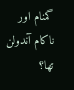گمنام اور ناکام آندولن تھا؟